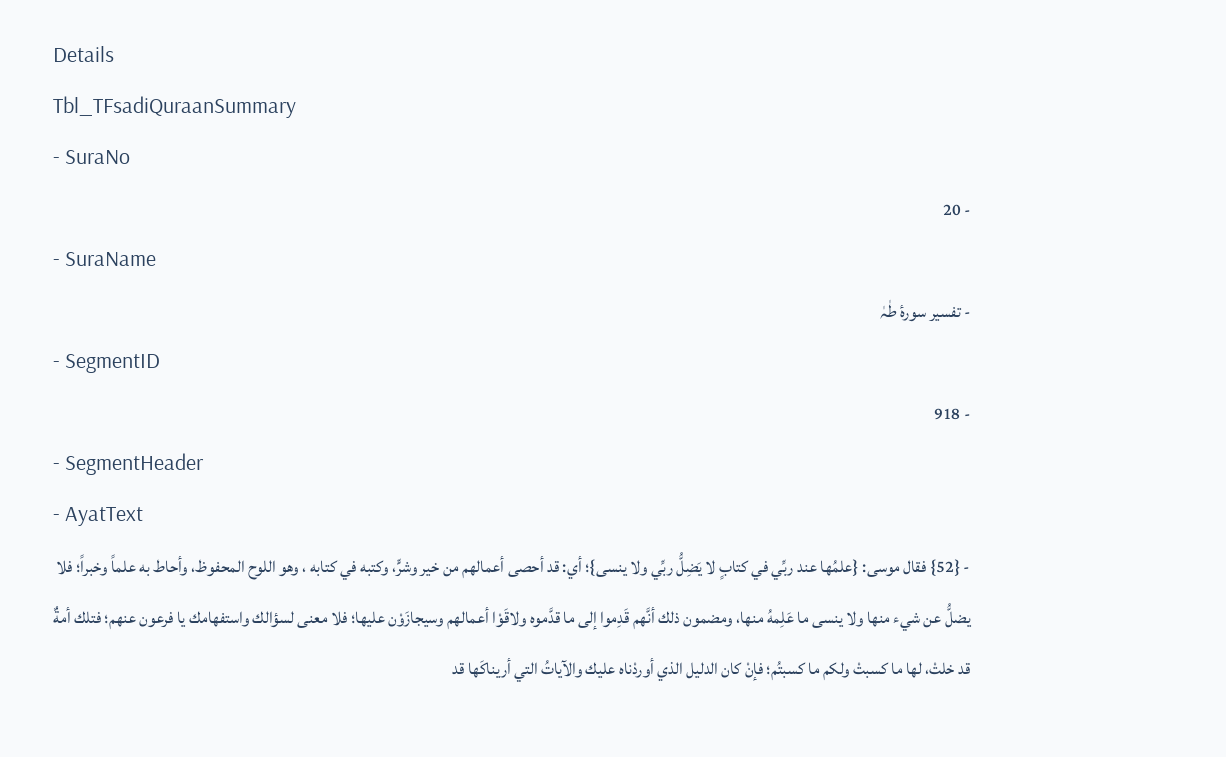Details
Tbl_TFsadiQuraanSummary
- SuraNo
- 20
- SuraName
- تفسیر سورۂ طٰہٰ
- SegmentID
- 918
- SegmentHeader
- AyatText
- {52} فقال موسى: {علمُها عند ربِّي في كتابٍ لا يَضِلُّ ربِّي ولا ينسى}؛ أي: قد أحصى أعمالهم من خير وشرٍّ، وكتبه في كتابه ، وهو اللوح المحفوظ، وأحاط به علماً وخبراً؛ فلا يضلُّ عن شيء منها ولا ينسى ما عَلِمهُ منها، ومضمون ذلك أنَّهم قَدِموا إلى ما قدَّموه ولاقَوْا أعمالهم وسيجازَوْن عليها؛ فلا معنى لسؤالك واستفهامك يا فرعون عنهم؛ فتلك أمةٌ قد خلتْ، لها ما كسبتْ ولكم ما كسبتُم؛ فإنْ كان الدليل الذي أوردْناه عليك والآياتُ التي أريناكَها قد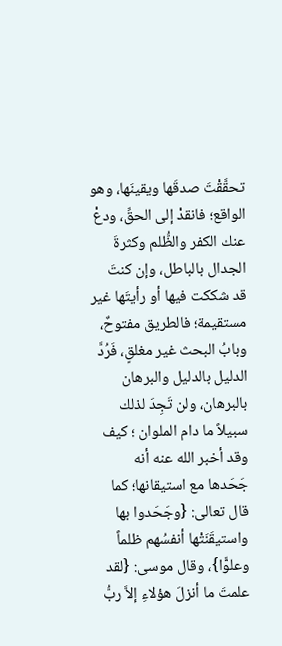تحقَّقْتَ صدقَها ويقينَها، وهو الواقع؛ فانقدْ إلى الحقِّ، ودعْ عنك الكفر والظُّلم وكثرةَ الجدال بالباطل، وإن كنتَ قد شككت فيها أو رأيتَها غير مستقيمة؛ فالطريق مفتوحٌ، وبابُ البحث غير مغلقٍ، فَرُدَّ الدليل بالدليل والبرهان بالبرهان، ولن تَجِدَ لذلك سبيلاً ما دام الملوان ؛ كيف وقد أخبر الله عنه أنه جَحَدها مع استيقانها؛ كما قال تعالى: {وجَحَدوا بها واستيقَنَتْها أنفسُهم ظلماً وعلوًّا}، وقال موسى: {لقد علمتَ ما أنزلَ هؤلاءِ إلاَّ ربُّ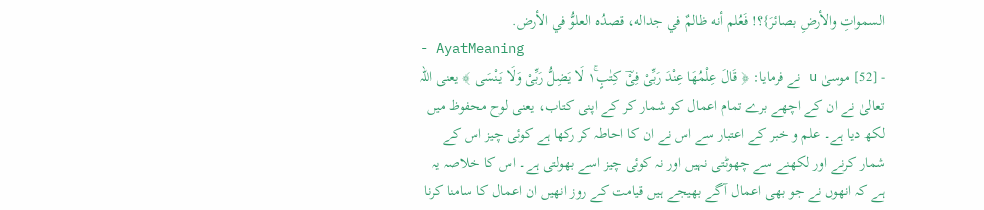السمواتِ والأرضِ بصائرَ}؟! فَعُلم أنه ظالمٌ في جداله، قصدُه العلوُّ في الأرض.
- AyatMeaning
- [52] موسیٰ u نے فرمایا: ﴿ قَالَ عِلْمُهَا عِنْدَ رَبِّیْ فِیْؔ كِتٰبٍ١ۚ لَا یَضِلُّ رَبِّیْ وَلَا یَنْسَى ﴾ یعنی اللہ تعالیٰ نے ان کے اچھے برے تمام اعمال کو شمار کر کے اپنی کتاب، یعنی لوح محفوظ میں لکھ دیا ہے۔ علم و خبر کے اعتبار سے اس نے ان کا احاطہ کر رکھا ہے کوئی چیز اس کے شمار کرنے اور لکھنے سے چھوٹتی نہیں اور نہ کوئی چیز اسے بھولتی ہے۔ اس کا خلاصہ یہ ہے کہ انھوں نے جو بھی اعمال آگے بھیجے ہیں قیامت کے روز انھیں ان اعمال کا سامنا کرنا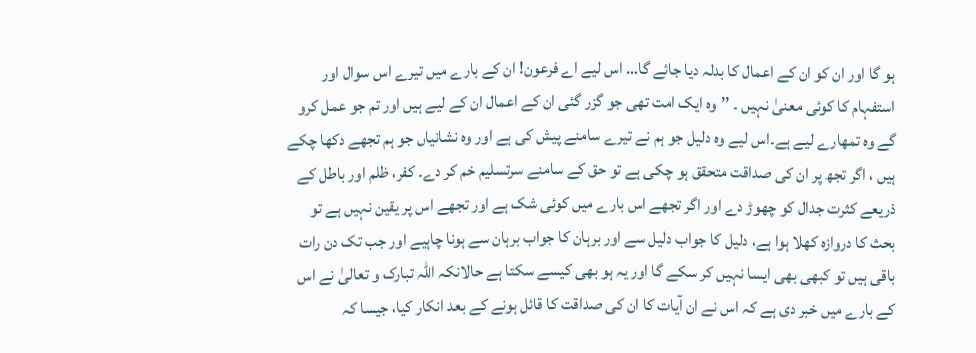ہو گا اور ان کو ان کے اعمال کا بدلہ دیا جائے گا… اس لیے اے فرعون! ان کے بارے میں تیرے اس سوال اور استفہام کا کوئی معنیٰ نہیں ۔ ’’وہ ایک امت تھی جو گزر گئی ان کے اعمال ان کے لیے ہیں اور تم جو عمل کرو گے وہ تمھارے لیے ہے۔اس لیے وہ دلیل جو ہم نے تیرے سامنے پیش کی ہے اور وہ نشانیاں جو ہم تجھے دکھا چکے ہیں ، اگر تجھ پر ان کی صداقت متحقق ہو چکی ہے تو حق کے سامنے سرتسلیم خم کر دے۔ کفر، ظلم اور باطل کے ذریعے کثرت جدال کو چھوڑ دے اور اگر تجھے اس بارے میں کوئی شک ہے اور تجھے اس پر یقین نہیں ہے تو بحث کا دروازہ کھلا ہوا ہے، دلیل کا جواب دلیل سے اور برہان کا جواب برہان سے ہونا چاہیے اور جب تک دن رات باقی ہیں تو کبھی بھی ایسا نہیں کر سکے گا اور یہ ہو بھی کیسے سکتا ہے حالانکہ اللہ تبارک و تعالیٰ نے اس کے بارے میں خبر دی ہے کہ اس نے ان آیات کا ان کی صداقت کا قائل ہونے کے بعد انکار کیا، جیسا کہ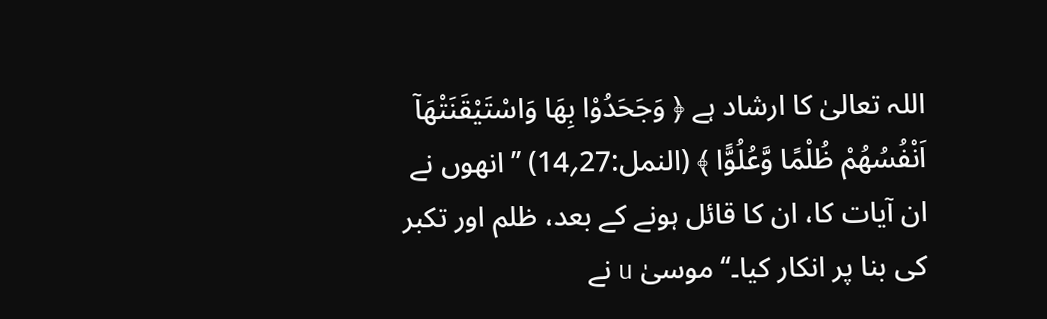اللہ تعالیٰ کا ارشاد ہے ﴿ وَجَحَدُوْا بِهَا وَاسْتَیْقَنَتْهَاۤ اَنْفُسُهُمْ ظُلْمًا وَّعُلُوًّا ﴾ (النمل:27؍14) ’’انھوں نے ان آیات کا، ان کا قائل ہونے کے بعد، ظلم اور تکبر کی بنا پر انکار کیا۔‘‘ موسیٰ u نے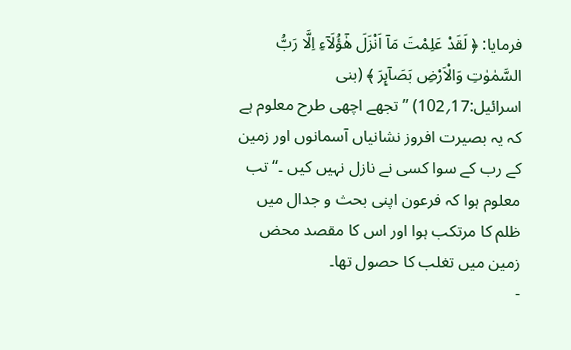فرمایا: ﴿ لَقَدْ عَلِمْتَ مَاۤ اَنْزَلَ هٰۤؤُلَآءِ اِلَّا رَبُّ السَّمٰوٰتِ وَالْاَرْضِ بَصَآىِٕرَ ﴾ (بنی اسرائیل:17؍102) ’’تجھے اچھی طرح معلوم ہے کہ یہ بصیرت افروز نشانیاں آسمانوں اور زمین کے رب کے سوا کسی نے نازل نہیں کیں ۔‘‘ تب معلوم ہوا کہ فرعون اپنی بحث و جدال میں ظلم کا مرتکب ہوا اور اس کا مقصد محض زمین میں تغلب کا حصول تھا۔
-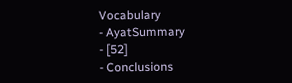Vocabulary
- AyatSummary
- [52]
- Conclusions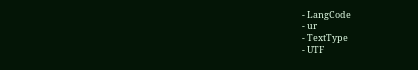- LangCode
- ur
- TextType
- UTF